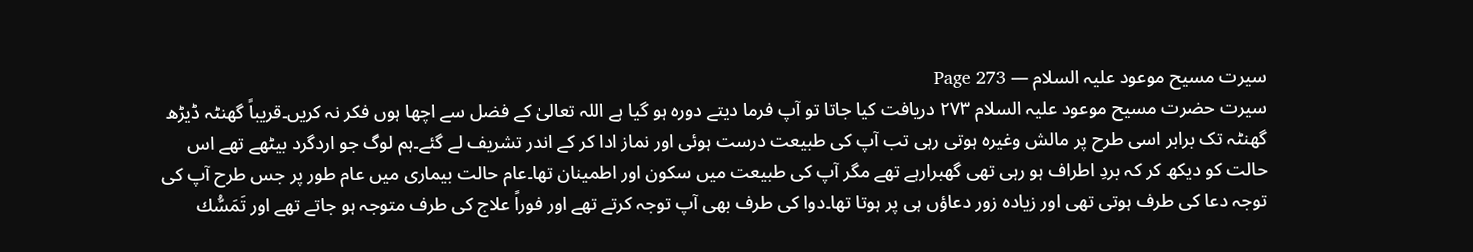سیرت مسیح موعود علیہ السلام — Page 273
سیرت حضرت مسیح موعود علیہ السلام ۲۷۳ دریافت کیا جاتا تو آپ فرما دیتے دورہ ہو گیا ہے اللہ تعالیٰ کے فضل سے اچھا ہوں فکر نہ کریں۔قریباً گھنٹہ ڈیڑھ گھنٹہ تک برابر اسی طرح پر مالش وغیرہ ہوتی رہی تب آپ کی طبیعت درست ہوئی اور نماز ادا کر کے اندر تشریف لے گئے۔ہم لوگ جو اردگرد بیٹھے تھے اس حالت کو دیکھ کر کہ بردِ اطراف ہو رہی تھی گھبرارہے تھے مگر آپ کی طبیعت میں سکون اور اطمینان تھا۔عام حالت بیماری میں عام طور پر جس طرح آپ کی توجہ دعا کی طرف ہوتی تھی اور زیادہ زور دعاؤں ہی پر ہوتا تھا۔دوا کی طرف بھی آپ توجہ کرتے تھے اور فوراً علاج کی طرف متوجہ ہو جاتے تھے اور تَمَسُّك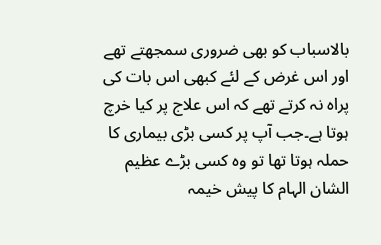بالاسباب کو بھی ضروری سمجھتے تھے اور اس غرض کے لئے کبھی اس بات کی پراہ نہ کرتے تھے کہ اس علاج پر کیا خرچ ہوتا ہے۔جب آپ پر کسی بڑی بیماری کا حملہ ہوتا تھا تو وہ کسی بڑے عظیم الشان الہام کا پیش خیمہ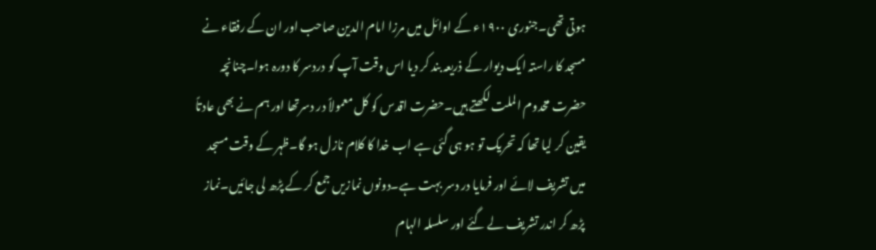ہوتی تھی۔جنوری ۱۹۰۰ء کے اوائل میں مرزا امام الدین صاحب اور ان کے رفقاء نے مسجد کا راستہ ایک دیوار کے ذریعہ بند کر دیا اس وقت آپ کو دردسر کا دورہ ہوا۔چنانچہ حضرت مخدوم الملت لکھتے ہیں۔حضرت اقدس کو کل معمولاً در دسرتھا اور ہم نے بھی عادتاً یقین کر لیا تھا کہ تحریک تو ہو ہی گئی ہے اب خدا کا کلام نازل ہو گا۔ظہر کے وقت مسجد میں تشریف لائے اور فرمایا در دسر بہت ہے۔دونوں نمازیں جمع کر کے پڑھ لی جائیں۔نماز پڑھ کر اندر تشریف لے گئے اور سلسلہ الہام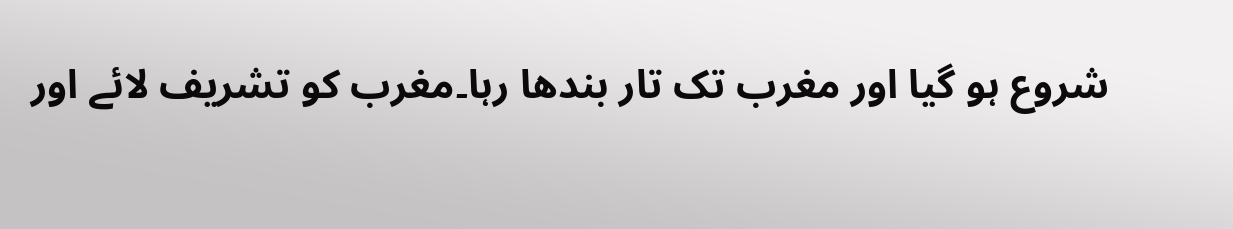شروع ہو گیا اور مغرب تک تار بندھا رہا۔مغرب کو تشریف لائے اور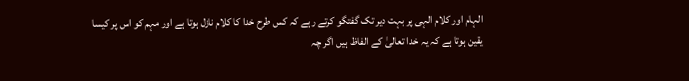الہام اور کلام الہی پر بہت دیر تک گفتگو کرتے رہے کہ کس طرح خدا کا کلام نازل ہوتا ہے اور مہم کو اس پر کیسا یقین ہوتا ہے کہ یہ خدا تعالیٰ کے الفاظ ہیں اگر چہ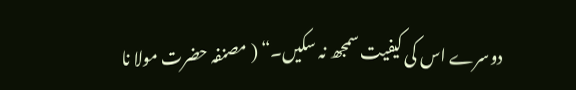دوسرے اس کی کیفیت سمجھ نہ سکیں۔“ ( مصنفہ حضرت مولا نا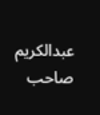عبدالکریم صاحب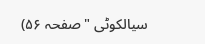سیالکوٹی " صفحہ ۵۶)